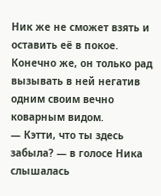Ник же не сможет взять и оставить её в покое. Конечно же, он только рад вызывать в ней негатив одним своим вечно коварным видом.
— Кэтти, что ты здесь забыла? — в голосе Ника слышалась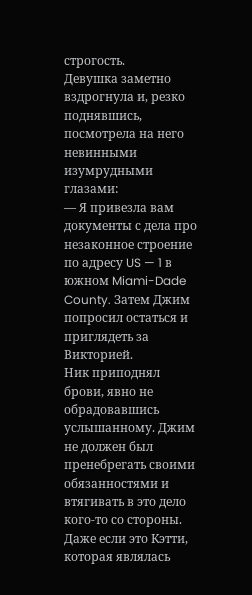строгость.
Девушка заметно вздрогнула и, резко поднявшись, посмотрела на него невинными изумрудными глазами:
— Я привезла вам документы с дела про незаконное строение по адресу US — 1 в южном Miami-Dade County. Затем Джим попросил остаться и приглядеть за Викторией.
Ник приподнял брови, явно не обрадовавшись услышанному. Джим не должен был пренебрегать своими обязанностями и втягивать в это дело кого-то со стороны. Даже если это Кэтти, которая являлась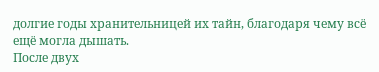долгие годы хранительницей их тайн, благодаря чему всё ещё могла дышать.
После двух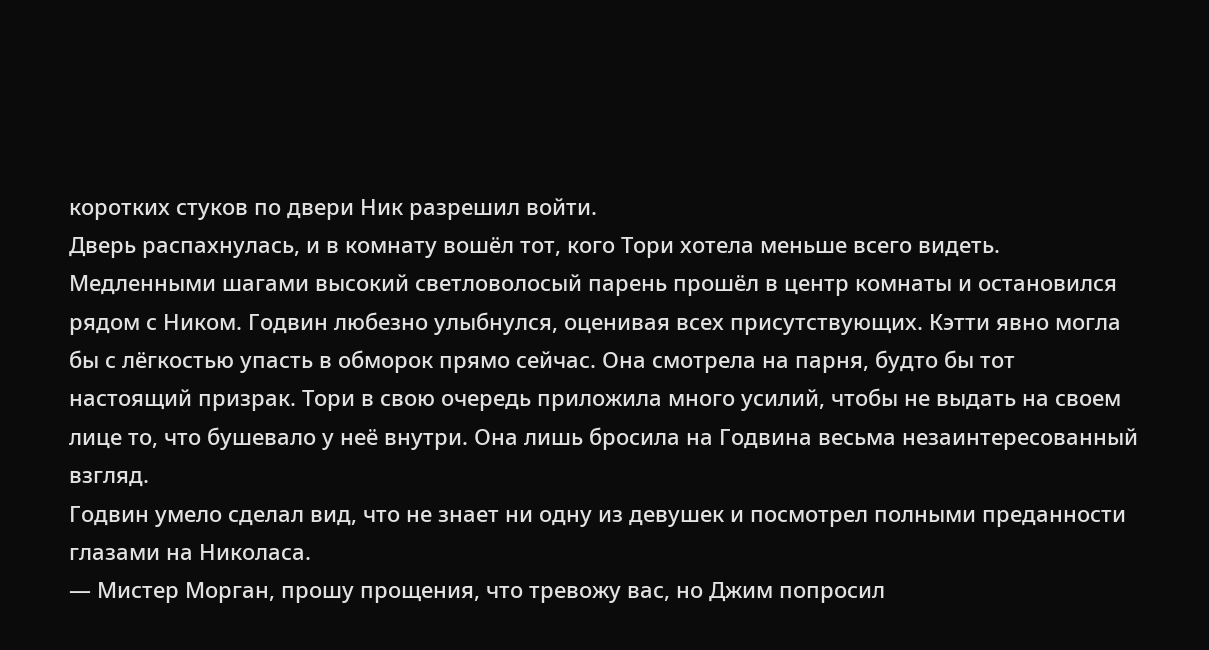коротких стуков по двери Ник разрешил войти.
Дверь распахнулась, и в комнату вошёл тот, кого Тори хотела меньше всего видеть. Медленными шагами высокий светловолосый парень прошёл в центр комнаты и остановился рядом с Ником. Годвин любезно улыбнулся, оценивая всех присутствующих. Кэтти явно могла бы с лёгкостью упасть в обморок прямо сейчас. Она смотрела на парня, будто бы тот настоящий призрак. Тори в свою очередь приложила много усилий, чтобы не выдать на своем лице то, что бушевало у неё внутри. Она лишь бросила на Годвина весьма незаинтересованный взгляд.
Годвин умело сделал вид, что не знает ни одну из девушек и посмотрел полными преданности глазами на Николаса.
— Мистер Морган, прошу прощения, что тревожу вас, но Джим попросил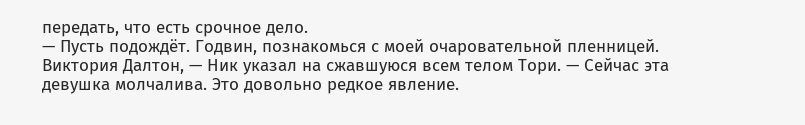передать, что есть срочное дело.
— Пусть подождёт. Годвин, познакомься с моей очаровательной пленницей. Виктория Далтон, — Ник указал на сжавшуюся всем телом Тори. — Сейчас эта девушка молчалива. Это довольно редкое явление.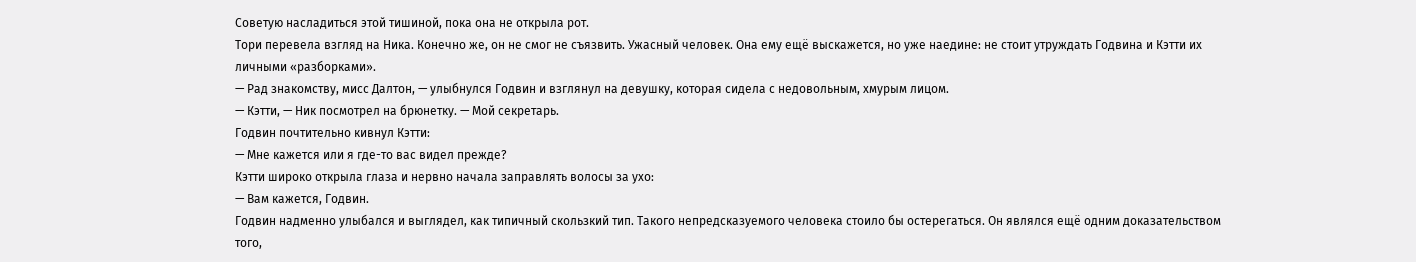Советую насладиться этой тишиной, пока она не открыла рот.
Тори перевела взгляд на Ника. Конечно же, он не смог не съязвить. Ужасный человек. Она ему ещё выскажется, но уже наедине: не стоит утруждать Годвина и Кэтти их личными «разборками».
— Рад знакомству, мисс Далтон, — улыбнулся Годвин и взглянул на девушку, которая сидела с недовольным, хмурым лицом.
— Кэтти, — Ник посмотрел на брюнетку. — Мой секретарь.
Годвин почтительно кивнул Кэтти:
— Мне кажется или я где-то вас видел прежде?
Кэтти широко открыла глаза и нервно начала заправлять волосы за ухо:
— Вам кажется, Годвин.
Годвин надменно улыбался и выглядел, как типичный скользкий тип. Такого непредсказуемого человека стоило бы остерегаться. Он являлся ещё одним доказательством того,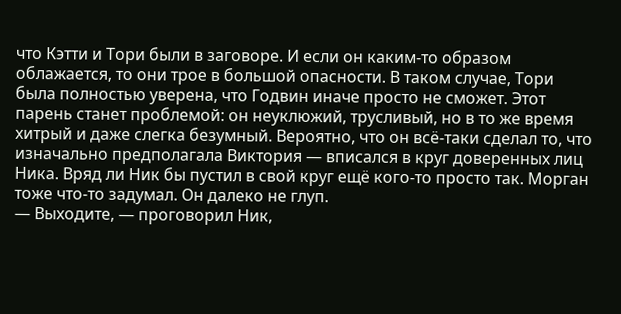что Кэтти и Тори были в заговоре. И если он каким-то образом облажается, то они трое в большой опасности. В таком случае, Тори была полностью уверена, что Годвин иначе просто не сможет. Этот парень станет проблемой: он неуклюжий, трусливый, но в то же время хитрый и даже слегка безумный. Вероятно, что он всё-таки сделал то, что изначально предполагала Виктория — вписался в круг доверенных лиц Ника. Вряд ли Ник бы пустил в свой круг ещё кого-то просто так. Морган тоже что-то задумал. Он далеко не глуп.
— Выходите, — проговорил Ник,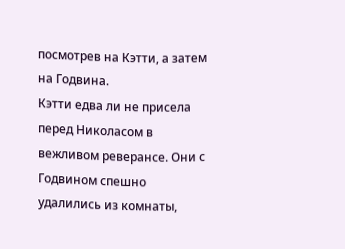посмотрев на Кэтти, а затем на Годвина.
Кэтти едва ли не присела перед Николасом в вежливом реверансе. Они с Годвином спешно удалились из комнаты,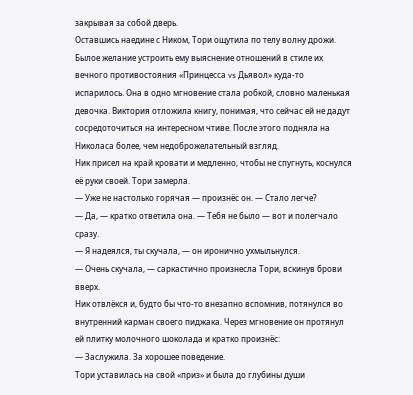закрывая за собой дверь.
Оставшись наедине с Ником, Тори ощутила по телу волну дрожи. Былое желание устроить ему выяснение отношений в стиле их вечного противостояния «Принцесса vs Дьявол» куда-то испарилось. Она в одно мгновение стала робкой, словно маленькая девочка. Виктория отложила книгу, понимая, что сейчас ей не дадут сосредоточиться на интересном чтиве. После этого подняла на Николаса более, чем недоброжелательный взгляд.
Ник присел на край кровати и медленно, чтобы не спугнуть, коснулся её руки своей. Тори замерла.
— Уже не настолько горячая — произнёс он. — Стало легче?
— Да, — кратко ответила она. — Тебя не было — вот и полегчало сразу.
— Я надеялся, ты скучала, — он иронично ухмыльнулся.
— Очень скучала, — саркастично произнесла Тори, вскинув брови вверх.
Ник отвлёкся и, будто бы что-то внезапно вспомнив, потянулся во внутренний карман своего пиджака. Через мгновение он протянул ей плитку молочного шоколада и кратко произнёс:
— Заслужила. За хорошее поведение.
Тори уставилась на свой «приз» и была до глубины души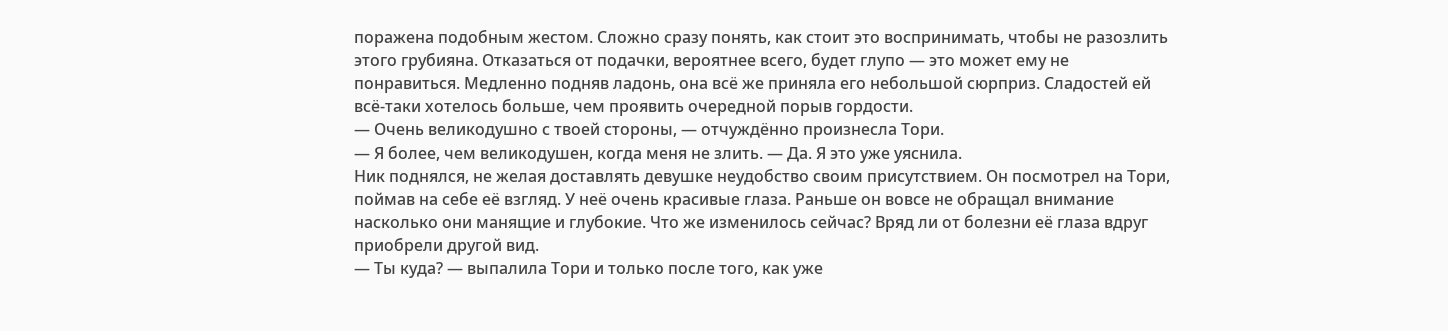поражена подобным жестом. Сложно сразу понять, как стоит это воспринимать, чтобы не разозлить этого грубияна. Отказаться от подачки, вероятнее всего, будет глупо — это может ему не понравиться. Медленно подняв ладонь, она всё же приняла его небольшой сюрприз. Сладостей ей всё-таки хотелось больше, чем проявить очередной порыв гордости.
— Очень великодушно с твоей стороны, — отчуждённо произнесла Тори.
— Я более, чем великодушен, когда меня не злить. — Да. Я это уже уяснила.
Ник поднялся, не желая доставлять девушке неудобство своим присутствием. Он посмотрел на Тори, поймав на себе её взгляд. У неё очень красивые глаза. Раньше он вовсе не обращал внимание насколько они манящие и глубокие. Что же изменилось сейчас? Вряд ли от болезни её глаза вдруг приобрели другой вид.
— Ты куда? — выпалила Тори и только после того, как уже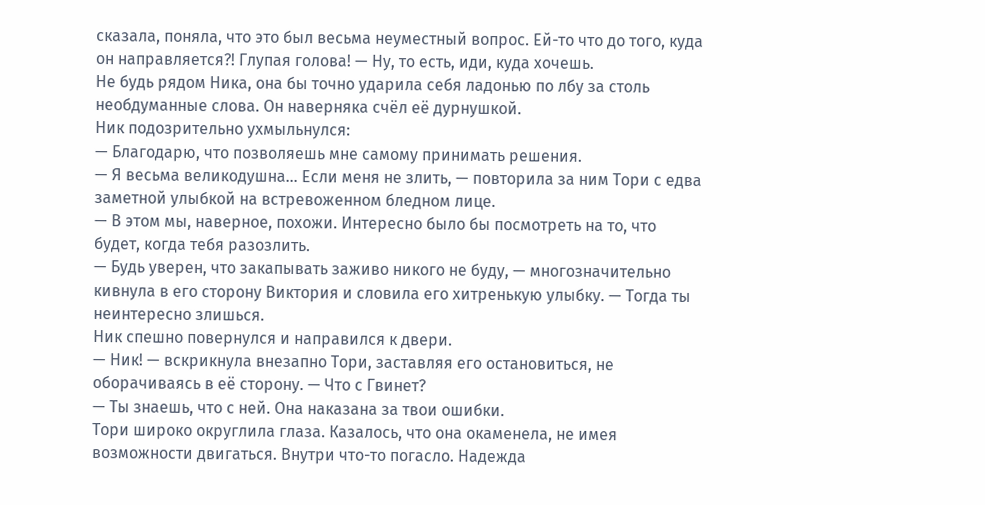сказала, поняла, что это был весьма неуместный вопрос. Ей-то что до того, куда он направляется?! Глупая голова! — Ну, то есть, иди, куда хочешь.
Не будь рядом Ника, она бы точно ударила себя ладонью по лбу за столь необдуманные слова. Он наверняка счёл её дурнушкой.
Ник подозрительно ухмыльнулся:
— Благодарю, что позволяешь мне самому принимать решения.
— Я весьма великодушна… Если меня не злить, — повторила за ним Тори с едва заметной улыбкой на встревоженном бледном лице.
— В этом мы, наверное, похожи. Интересно было бы посмотреть на то, что будет, когда тебя разозлить.
— Будь уверен, что закапывать заживо никого не буду, — многозначительно кивнула в его сторону Виктория и словила его хитренькую улыбку. — Тогда ты неинтересно злишься.
Ник спешно повернулся и направился к двери.
— Ник! — вскрикнула внезапно Тори, заставляя его остановиться, не оборачиваясь в её сторону. — Что с Гвинет?
— Ты знаешь, что с ней. Она наказана за твои ошибки.
Тори широко округлила глаза. Казалось, что она окаменела, не имея возможности двигаться. Внутри что-то погасло. Надежда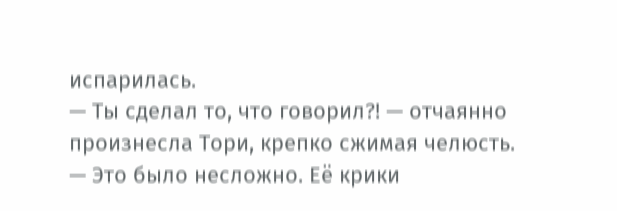испарилась.
— Ты сделал то, что говорил?! — отчаянно произнесла Тори, крепко сжимая челюсть.
— Это было несложно. Её крики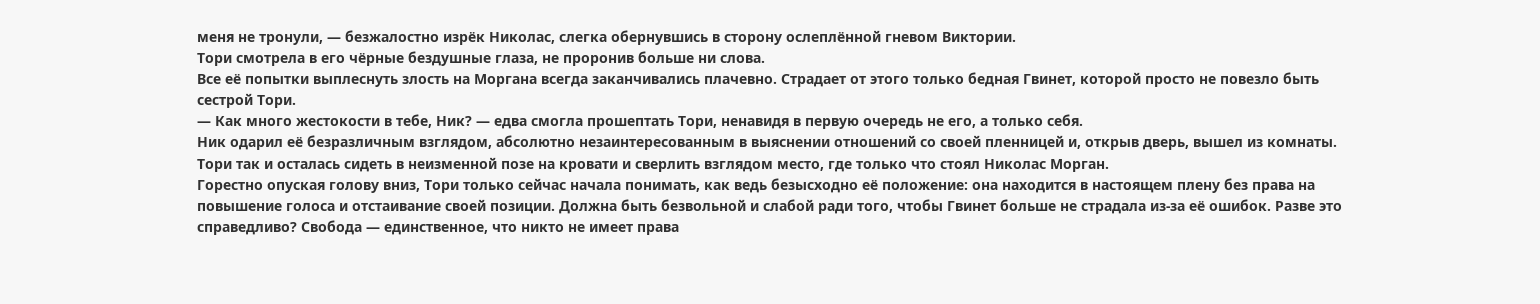меня не тронули, — безжалостно изрёк Николас, слегка обернувшись в сторону ослеплённой гневом Виктории.
Тори смотрела в его чёрные бездушные глаза, не проронив больше ни слова.
Все её попытки выплеснуть злость на Моргана всегда заканчивались плачевно. Страдает от этого только бедная Гвинет, которой просто не повезло быть сестрой Тори.
— Как много жестокости в тебе, Ник? — едва смогла прошептать Тори, ненавидя в первую очередь не его, а только себя.
Ник одарил её безразличным взглядом, абсолютно незаинтересованным в выяснении отношений со своей пленницей и, открыв дверь, вышел из комнаты. Тори так и осталась сидеть в неизменной позе на кровати и сверлить взглядом место, где только что стоял Николас Морган.
Горестно опуская голову вниз, Тори только сейчас начала понимать, как ведь безысходно её положение: она находится в настоящем плену без права на повышение голоса и отстаивание своей позиции. Должна быть безвольной и слабой ради того, чтобы Гвинет больше не страдала из-за её ошибок. Разве это справедливо? Свобода — единственное, что никто не имеет права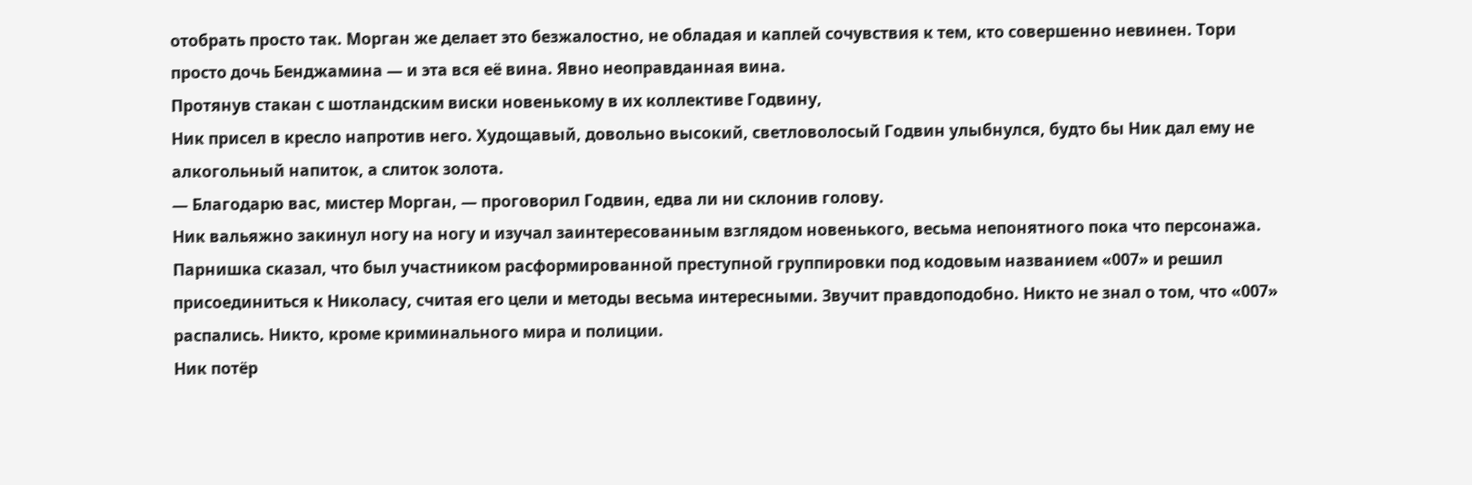отобрать просто так. Морган же делает это безжалостно, не обладая и каплей сочувствия к тем, кто совершенно невинен. Тори просто дочь Бенджамина — и эта вся её вина. Явно неоправданная вина.
Протянув стакан с шотландским виски новенькому в их коллективе Годвину,
Ник присел в кресло напротив него. Худощавый, довольно высокий, светловолосый Годвин улыбнулся, будто бы Ник дал ему не алкогольный напиток, а слиток золота.
— Благодарю вас, мистер Морган, — проговорил Годвин, едва ли ни склонив голову.
Ник вальяжно закинул ногу на ногу и изучал заинтересованным взглядом новенького, весьма непонятного пока что персонажа. Парнишка сказал, что был участником расформированной преступной группировки под кодовым названием «007» и решил присоединиться к Николасу, считая его цели и методы весьма интересными. Звучит правдоподобно. Никто не знал о том, что «007» распались. Никто, кроме криминального мира и полиции.
Ник потёр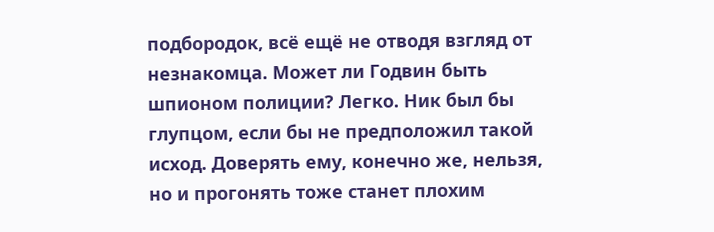подбородок, всё ещё не отводя взгляд от незнакомца. Может ли Годвин быть шпионом полиции? Легко. Ник был бы глупцом, если бы не предположил такой исход. Доверять ему, конечно же, нельзя, но и прогонять тоже станет плохим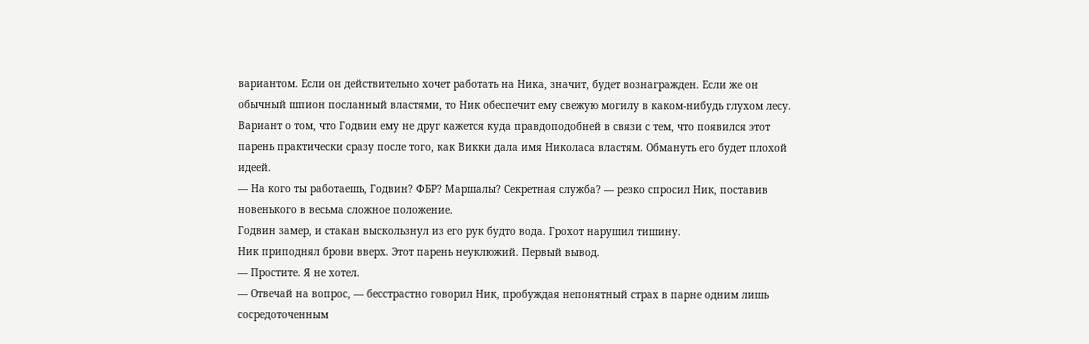вариантом. Если он действительно хочет работать на Ника, значит, будет вознагражден. Если же он обычный шпион посланный властями, то Ник обеспечит ему свежую могилу в каком-нибудь глухом лесу. Вариант о том, что Годвин ему не друг кажется куда правдоподобней в связи с тем, что появился этот парень практически сразу после того, как Викки дала имя Николаса властям. Обмануть его будет плохой идеей.
— На кого ты работаешь, Годвин? ФБР? Маршалы? Секретная служба? — резко спросил Ник, поставив новенького в весьма сложное положение.
Годвин замер, и стакан выскользнул из его рук будто вода. Грохот нарушил тишину.
Ник приподнял брови вверх. Этот парень неуклюжий. Первый вывод.
— Простите. Я не хотел.
— Отвечай на вопрос, — бесстрастно говорил Ник, пробуждая непонятный страх в парне одним лишь сосредоточенным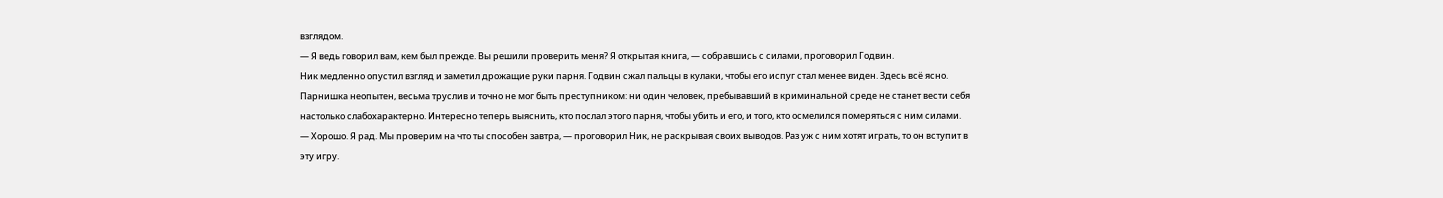взглядом.
— Я ведь говорил вам, кем был прежде. Вы решили проверить меня? Я открытая книга, — собравшись с силами, проговорил Годвин.
Ник медленно опустил взгляд и заметил дрожащие руки парня. Годвин сжал пальцы в кулаки, чтобы его испуг стал менее виден. Здесь всё ясно. Парнишка неопытен, весьма труслив и точно не мог быть преступником: ни один человек, пребывавший в криминальной среде не станет вести себя настолько слабохарактерно. Интересно теперь выяснить, кто послал этого парня, чтобы убить и его, и того, кто осмелился померяться с ним силами.
— Хорошо. Я рад. Мы проверим на что ты способен завтра, — проговорил Ник, не раскрывая своих выводов. Раз уж с ним хотят играть, то он вступит в эту игру.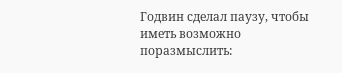Годвин сделал паузу, чтобы иметь возможно поразмыслить: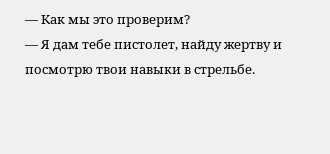— Как мы это проверим?
— Я дам тебе пистолет, найду жертву и посмотрю твои навыки в стрельбе.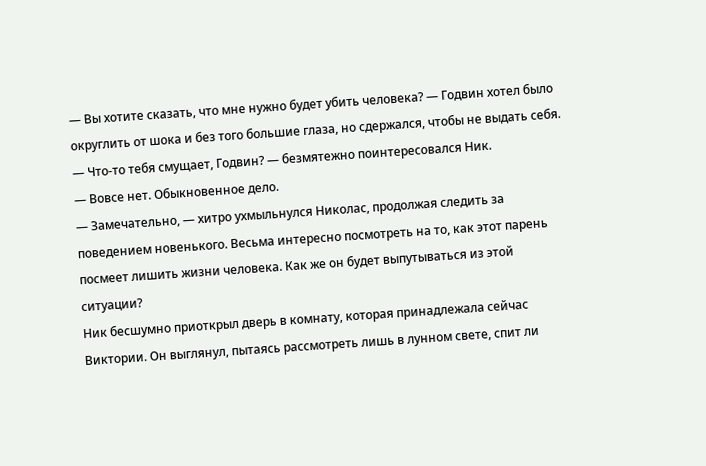— Вы хотите сказать, что мне нужно будет убить человека? — Годвин хотел было округлить от шока и без того большие глаза, но сдержался, чтобы не выдать себя.
— Что-то тебя смущает, Годвин? — безмятежно поинтересовался Ник.
— Вовсе нет. Обыкновенное дело.
— Замечательно, — хитро ухмыльнулся Николас, продолжая следить за поведением новенького. Весьма интересно посмотреть на то, как этот парень посмеет лишить жизни человека. Как же он будет выпутываться из этой ситуации?
Ник бесшумно приоткрыл дверь в комнату, которая принадлежала сейчас Виктории. Он выглянул, пытаясь рассмотреть лишь в лунном свете, спит ли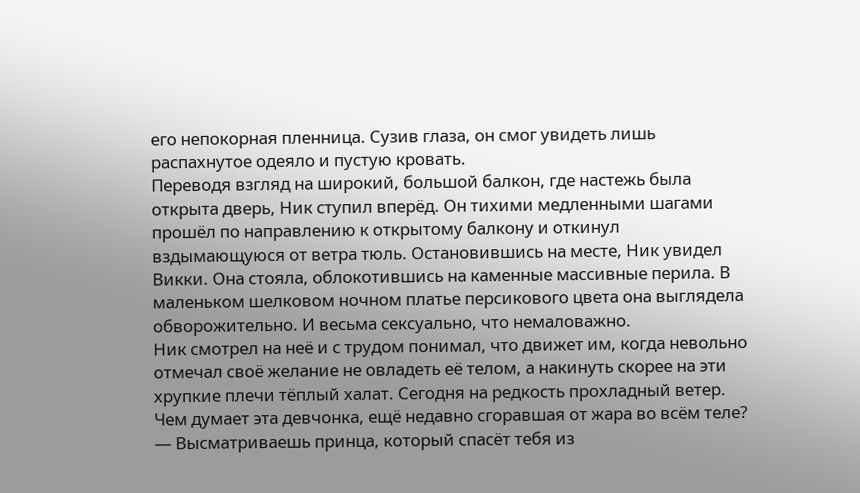его непокорная пленница. Сузив глаза, он смог увидеть лишь распахнутое одеяло и пустую кровать.
Переводя взгляд на широкий, большой балкон, где настежь была открыта дверь, Ник ступил вперёд. Он тихими медленными шагами прошёл по направлению к открытому балкону и откинул вздымающуюся от ветра тюль. Остановившись на месте, Ник увидел Викки. Она стояла, облокотившись на каменные массивные перила. В маленьком шелковом ночном платье персикового цвета она выглядела обворожительно. И весьма сексуально, что немаловажно.
Ник смотрел на неё и с трудом понимал, что движет им, когда невольно отмечал своё желание не овладеть её телом, а накинуть скорее на эти хрупкие плечи тёплый халат. Сегодня на редкость прохладный ветер. Чем думает эта девчонка, ещё недавно сгоравшая от жара во всём теле?
— Высматриваешь принца, который спасёт тебя из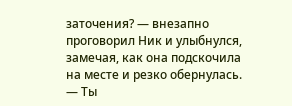заточения? — внезапно проговорил Ник и улыбнулся, замечая, как она подскочила на месте и резко обернулась.
— Ты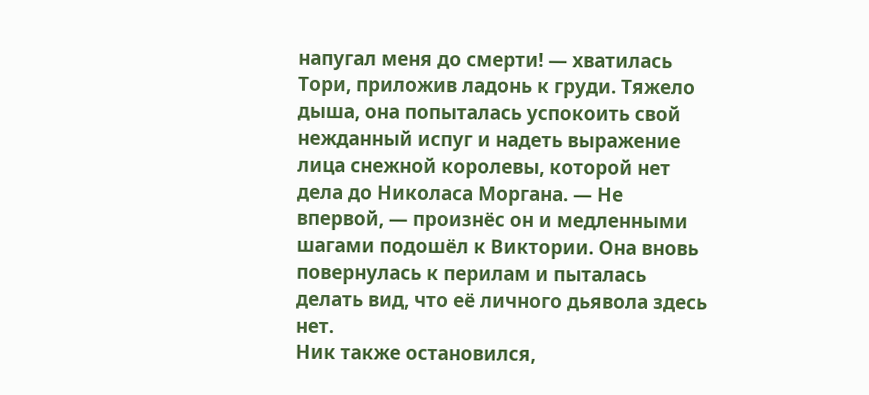напугал меня до смерти! — хватилась Тори, приложив ладонь к груди. Тяжело дыша, она попыталась успокоить свой нежданный испуг и надеть выражение лица снежной королевы, которой нет дела до Николаса Моргана. — Не впервой, — произнёс он и медленными шагами подошёл к Виктории. Она вновь повернулась к перилам и пыталась делать вид, что её личного дьявола здесь нет.
Ник также остановился,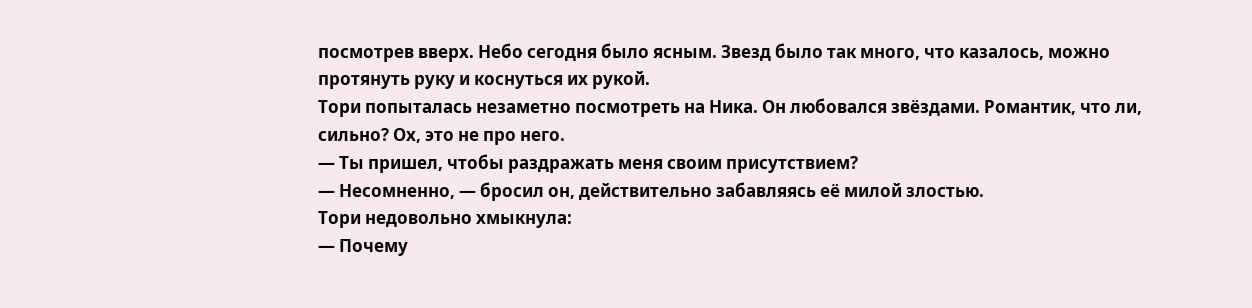посмотрев вверх. Небо сегодня было ясным. Звезд было так много, что казалось, можно протянуть руку и коснуться их рукой.
Тори попыталась незаметно посмотреть на Ника. Он любовался звёздами. Романтик, что ли, сильно? Ох, это не про него.
— Ты пришел, чтобы раздражать меня своим присутствием?
— Несомненно, — бросил он, действительно забавляясь её милой злостью.
Тори недовольно хмыкнула:
— Почему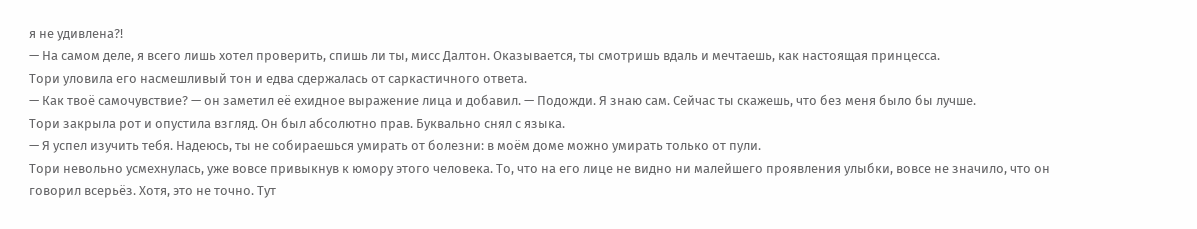я не удивлена?!
— На самом деле, я всего лишь хотел проверить, спишь ли ты, мисс Далтон. Оказывается, ты смотришь вдаль и мечтаешь, как настоящая принцесса.
Тори уловила его насмешливый тон и едва сдержалась от саркастичного ответа.
— Как твоё самочувствие? — он заметил её ехидное выражение лица и добавил. — Подожди. Я знаю сам. Сейчас ты скажешь, что без меня было бы лучше.
Тори закрыла рот и опустила взгляд. Он был абсолютно прав. Буквально снял с языка.
— Я успел изучить тебя. Надеюсь, ты не собираешься умирать от болезни: в моём доме можно умирать только от пули.
Тори невольно усмехнулась, уже вовсе привыкнув к юмору этого человека. То, что на его лице не видно ни малейшего проявления улыбки, вовсе не значило, что он говорил всерьёз. Хотя, это не точно. Тут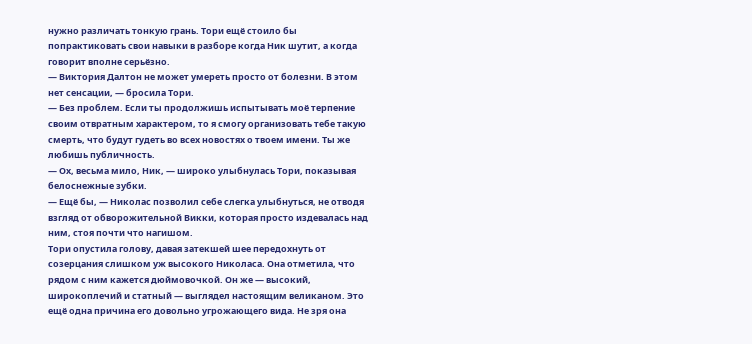нужно различать тонкую грань. Тори ещё стоило бы попрактиковать свои навыки в разборе когда Ник шутит, а когда говорит вполне серьёзно.
— Виктория Далтон не может умереть просто от болезни. В этом нет сенсации, — бросила Тори.
— Без проблем. Если ты продолжишь испытывать моё терпение своим отвратным характером, то я смогу организовать тебе такую смерть, что будут гудеть во всех новостях о твоем имени. Ты же любишь публичность.
— Ох, весьма мило, Ник, — широко улыбнулась Тори, показывая белоснежные зубки.
— Ещё бы, — Николас позволил себе слегка улыбнуться, не отводя взгляд от обворожительной Викки, которая просто издевалась над ним, стоя почти что нагишом.
Тори опустила голову, давая затекшей шее передохнуть от созерцания слишком уж высокого Николаса. Она отметила, что рядом с ним кажется дюймовочкой. Он же — высокий, широкоплечий и статный — выглядел настоящим великаном. Это ещё одна причина его довольно угрожающего вида. Не зря она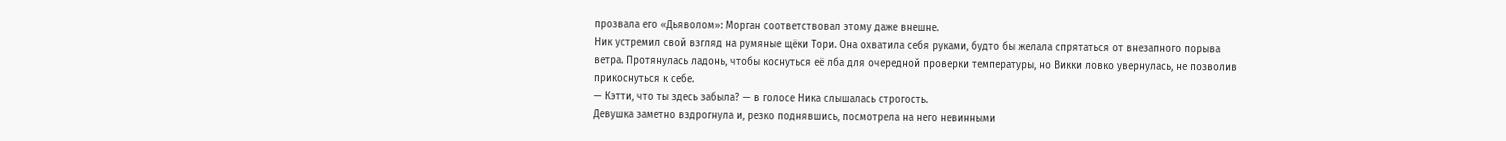прозвала его «Дьяволом»: Морган соответствовал этому даже внешне.
Ник устремил свой взгляд на румяные щёки Тори. Она охватила себя руками, будто бы желала спрятаться от внезапного порыва ветра. Протянулась ладонь, чтобы коснуться её лба для очередной проверки температуры, но Викки ловко увернулась, не позволив прикоснуться к себе.
— Кэтти, что ты здесь забыла? — в голосе Ника слышалась строгость.
Девушка заметно вздрогнула и, резко поднявшись, посмотрела на него невинными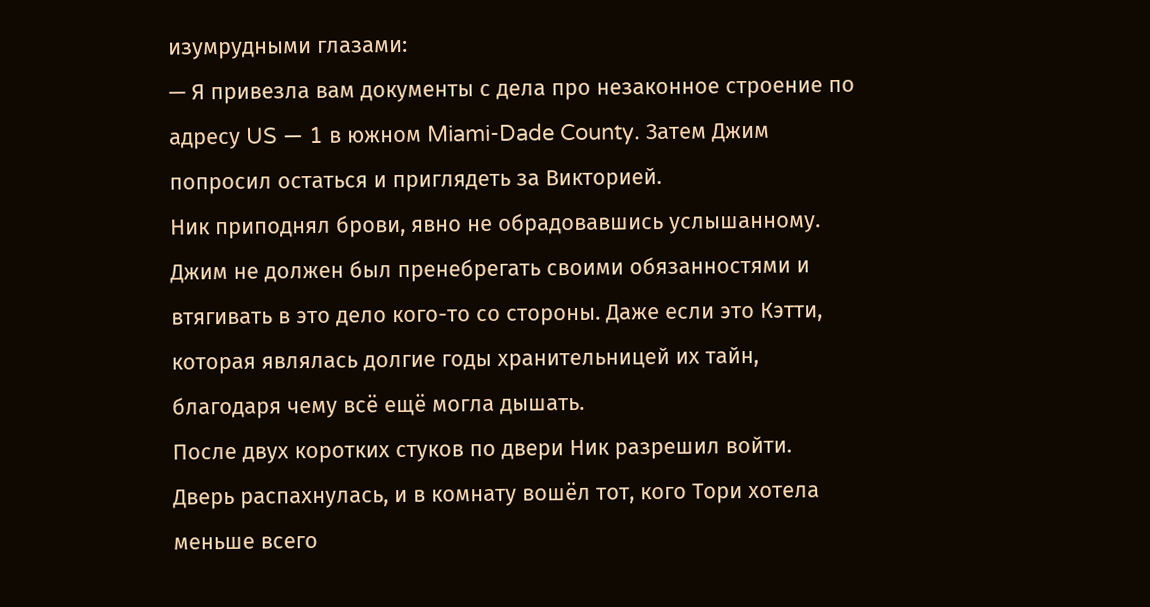изумрудными глазами:
— Я привезла вам документы с дела про незаконное строение по адресу US — 1 в южном Miami-Dade County. Затем Джим попросил остаться и приглядеть за Викторией.
Ник приподнял брови, явно не обрадовавшись услышанному. Джим не должен был пренебрегать своими обязанностями и втягивать в это дело кого-то со стороны. Даже если это Кэтти, которая являлась долгие годы хранительницей их тайн, благодаря чему всё ещё могла дышать.
После двух коротких стуков по двери Ник разрешил войти.
Дверь распахнулась, и в комнату вошёл тот, кого Тори хотела меньше всего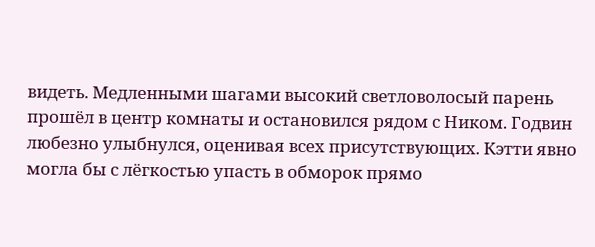видеть. Медленными шагами высокий светловолосый парень прошёл в центр комнаты и остановился рядом с Ником. Годвин любезно улыбнулся, оценивая всех присутствующих. Кэтти явно могла бы с лёгкостью упасть в обморок прямо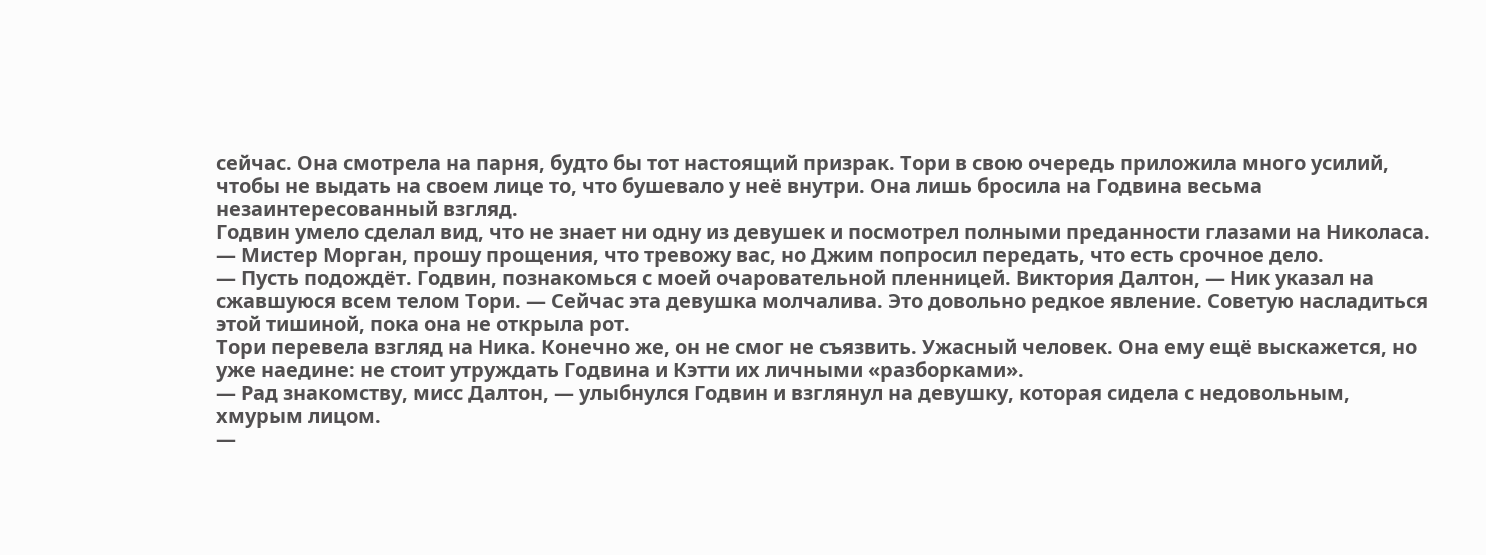сейчас. Она смотрела на парня, будто бы тот настоящий призрак. Тори в свою очередь приложила много усилий, чтобы не выдать на своем лице то, что бушевало у неё внутри. Она лишь бросила на Годвина весьма незаинтересованный взгляд.
Годвин умело сделал вид, что не знает ни одну из девушек и посмотрел полными преданности глазами на Николаса.
— Мистер Морган, прошу прощения, что тревожу вас, но Джим попросил передать, что есть срочное дело.
— Пусть подождёт. Годвин, познакомься с моей очаровательной пленницей. Виктория Далтон, — Ник указал на сжавшуюся всем телом Тори. — Сейчас эта девушка молчалива. Это довольно редкое явление. Советую насладиться этой тишиной, пока она не открыла рот.
Тори перевела взгляд на Ника. Конечно же, он не смог не съязвить. Ужасный человек. Она ему ещё выскажется, но уже наедине: не стоит утруждать Годвина и Кэтти их личными «разборками».
— Рад знакомству, мисс Далтон, — улыбнулся Годвин и взглянул на девушку, которая сидела с недовольным, хмурым лицом.
—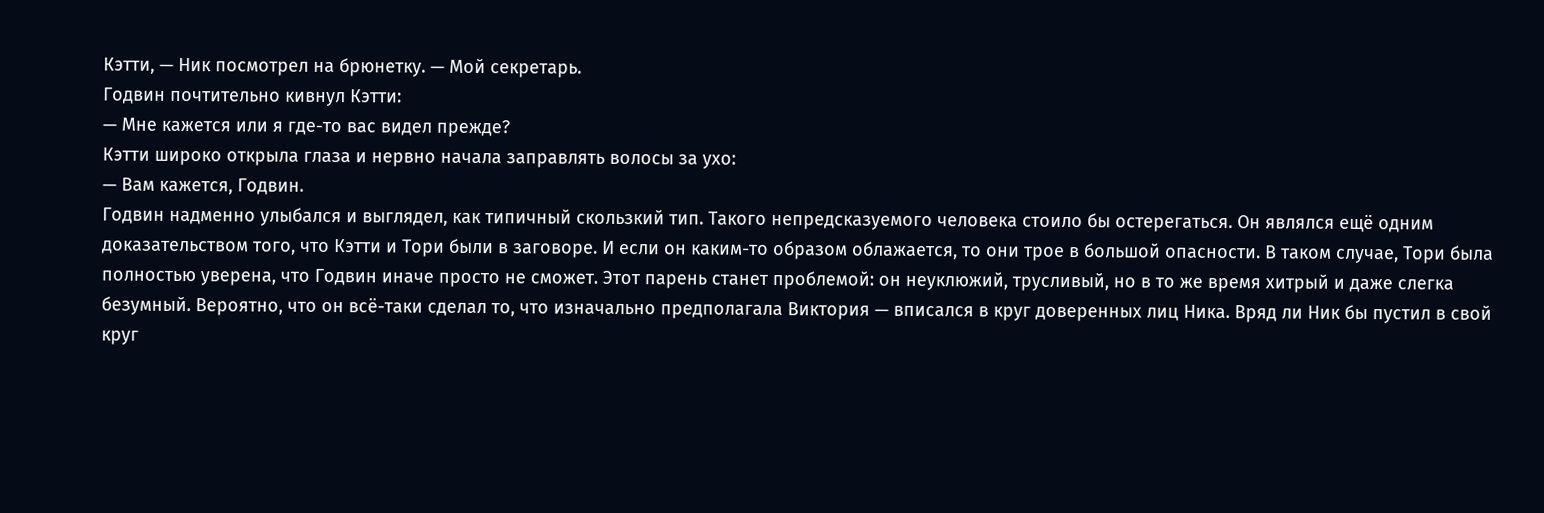Кэтти, — Ник посмотрел на брюнетку. — Мой секретарь.
Годвин почтительно кивнул Кэтти:
— Мне кажется или я где-то вас видел прежде?
Кэтти широко открыла глаза и нервно начала заправлять волосы за ухо:
— Вам кажется, Годвин.
Годвин надменно улыбался и выглядел, как типичный скользкий тип. Такого непредсказуемого человека стоило бы остерегаться. Он являлся ещё одним доказательством того, что Кэтти и Тори были в заговоре. И если он каким-то образом облажается, то они трое в большой опасности. В таком случае, Тори была полностью уверена, что Годвин иначе просто не сможет. Этот парень станет проблемой: он неуклюжий, трусливый, но в то же время хитрый и даже слегка безумный. Вероятно, что он всё-таки сделал то, что изначально предполагала Виктория — вписался в круг доверенных лиц Ника. Вряд ли Ник бы пустил в свой круг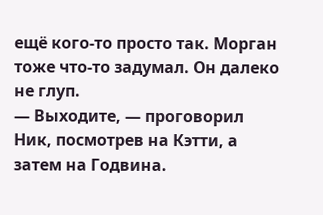ещё кого-то просто так. Морган тоже что-то задумал. Он далеко не глуп.
— Выходите, — проговорил Ник, посмотрев на Кэтти, а затем на Годвина.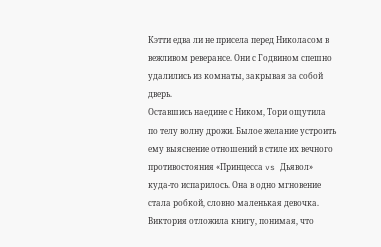Кэтти едва ли не присела перед Николасом в вежливом реверансе. Они с Годвином спешно удалились из комнаты, закрывая за собой дверь.
Оставшись наедине с Ником, Тори ощутила по телу волну дрожи. Былое желание устроить ему выяснение отношений в стиле их вечного противостояния «Принцесса vs Дьявол» куда-то испарилось. Она в одно мгновение стала робкой, словно маленькая девочка. Виктория отложила книгу, понимая, что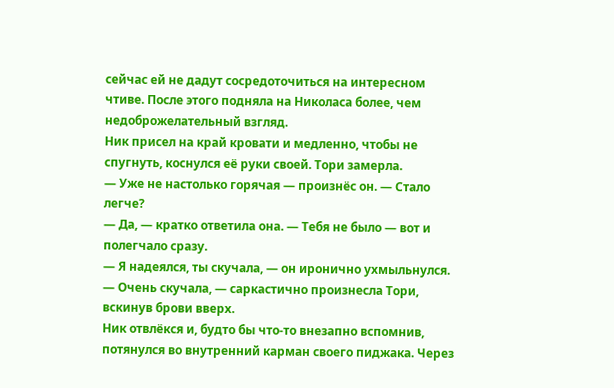сейчас ей не дадут сосредоточиться на интересном чтиве. После этого подняла на Николаса более, чем недоброжелательный взгляд.
Ник присел на край кровати и медленно, чтобы не спугнуть, коснулся её руки своей. Тори замерла.
— Уже не настолько горячая — произнёс он. — Стало легче?
— Да, — кратко ответила она. — Тебя не было — вот и полегчало сразу.
— Я надеялся, ты скучала, — он иронично ухмыльнулся.
— Очень скучала, — саркастично произнесла Тори, вскинув брови вверх.
Ник отвлёкся и, будто бы что-то внезапно вспомнив, потянулся во внутренний карман своего пиджака. Через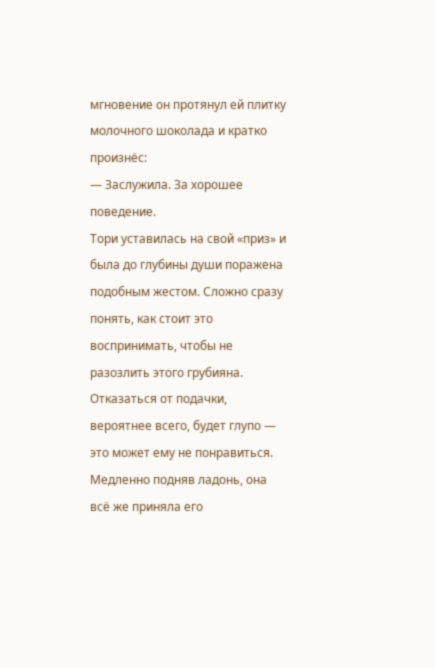мгновение он протянул ей плитку молочного шоколада и кратко произнёс:
— Заслужила. За хорошее поведение.
Тори уставилась на свой «приз» и была до глубины души поражена подобным жестом. Сложно сразу понять, как стоит это воспринимать, чтобы не разозлить этого грубияна. Отказаться от подачки, вероятнее всего, будет глупо — это может ему не понравиться. Медленно подняв ладонь, она всё же приняла его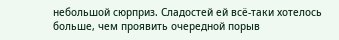небольшой сюрприз. Сладостей ей всё-таки хотелось больше, чем проявить очередной порыв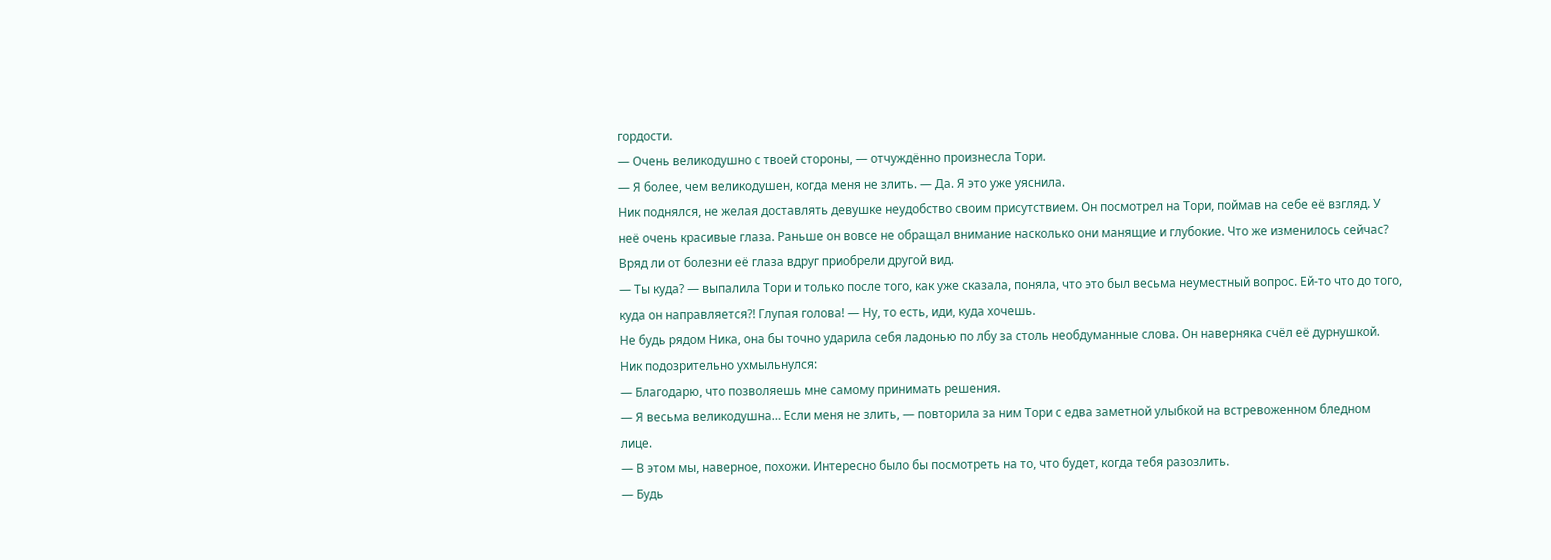гордости.
— Очень великодушно с твоей стороны, — отчуждённо произнесла Тори.
— Я более, чем великодушен, когда меня не злить. — Да. Я это уже уяснила.
Ник поднялся, не желая доставлять девушке неудобство своим присутствием. Он посмотрел на Тори, поймав на себе её взгляд. У неё очень красивые глаза. Раньше он вовсе не обращал внимание насколько они манящие и глубокие. Что же изменилось сейчас? Вряд ли от болезни её глаза вдруг приобрели другой вид.
— Ты куда? — выпалила Тори и только после того, как уже сказала, поняла, что это был весьма неуместный вопрос. Ей-то что до того, куда он направляется?! Глупая голова! — Ну, то есть, иди, куда хочешь.
Не будь рядом Ника, она бы точно ударила себя ладонью по лбу за столь необдуманные слова. Он наверняка счёл её дурнушкой.
Ник подозрительно ухмыльнулся:
— Благодарю, что позволяешь мне самому принимать решения.
— Я весьма великодушна… Если меня не злить, — повторила за ним Тори с едва заметной улыбкой на встревоженном бледном лице.
— В этом мы, наверное, похожи. Интересно было бы посмотреть на то, что будет, когда тебя разозлить.
— Будь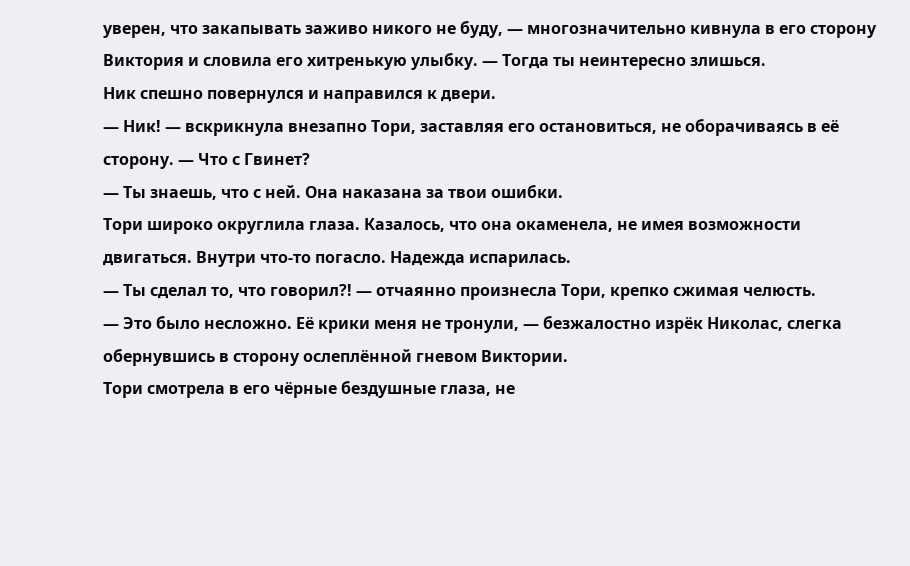уверен, что закапывать заживо никого не буду, — многозначительно кивнула в его сторону Виктория и словила его хитренькую улыбку. — Тогда ты неинтересно злишься.
Ник спешно повернулся и направился к двери.
— Ник! — вскрикнула внезапно Тори, заставляя его остановиться, не оборачиваясь в её сторону. — Что с Гвинет?
— Ты знаешь, что с ней. Она наказана за твои ошибки.
Тори широко округлила глаза. Казалось, что она окаменела, не имея возможности двигаться. Внутри что-то погасло. Надежда испарилась.
— Ты сделал то, что говорил?! — отчаянно произнесла Тори, крепко сжимая челюсть.
— Это было несложно. Её крики меня не тронули, — безжалостно изрёк Николас, слегка обернувшись в сторону ослеплённой гневом Виктории.
Тори смотрела в его чёрные бездушные глаза, не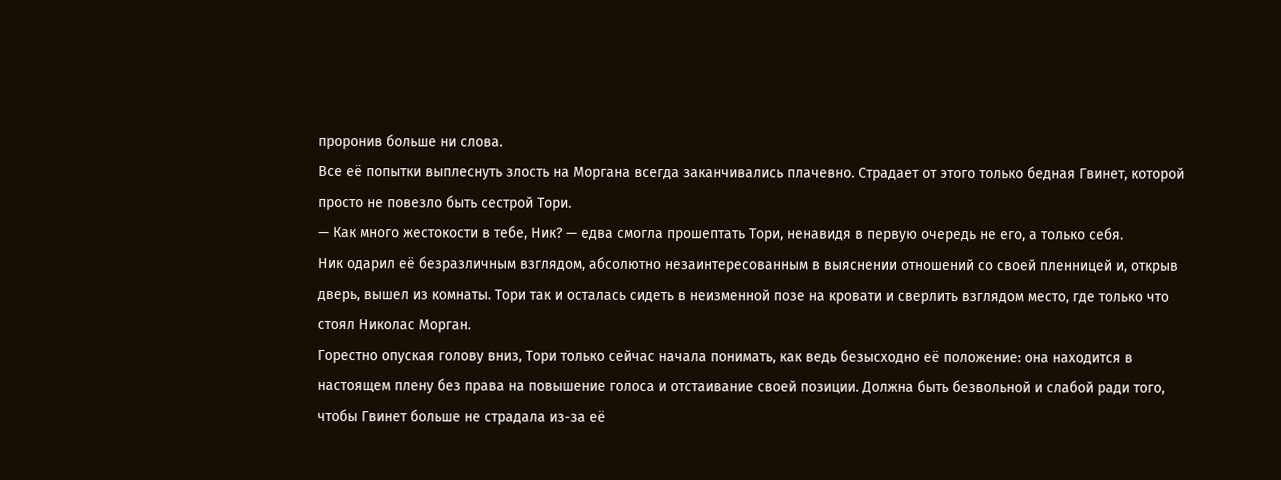проронив больше ни слова.
Все её попытки выплеснуть злость на Моргана всегда заканчивались плачевно. Страдает от этого только бедная Гвинет, которой просто не повезло быть сестрой Тори.
— Как много жестокости в тебе, Ник? — едва смогла прошептать Тори, ненавидя в первую очередь не его, а только себя.
Ник одарил её безразличным взглядом, абсолютно незаинтересованным в выяснении отношений со своей пленницей и, открыв дверь, вышел из комнаты. Тори так и осталась сидеть в неизменной позе на кровати и сверлить взглядом место, где только что стоял Николас Морган.
Горестно опуская голову вниз, Тори только сейчас начала понимать, как ведь безысходно её положение: она находится в настоящем плену без права на повышение голоса и отстаивание своей позиции. Должна быть безвольной и слабой ради того, чтобы Гвинет больше не страдала из-за её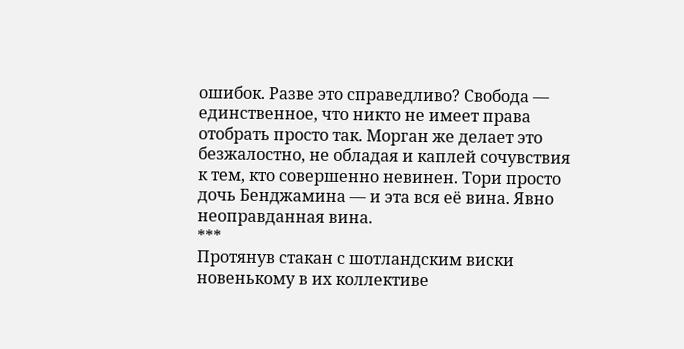ошибок. Разве это справедливо? Свобода — единственное, что никто не имеет права отобрать просто так. Морган же делает это безжалостно, не обладая и каплей сочувствия к тем, кто совершенно невинен. Тори просто дочь Бенджамина — и эта вся её вина. Явно неоправданная вина.
***
Протянув стакан с шотландским виски новенькому в их коллективе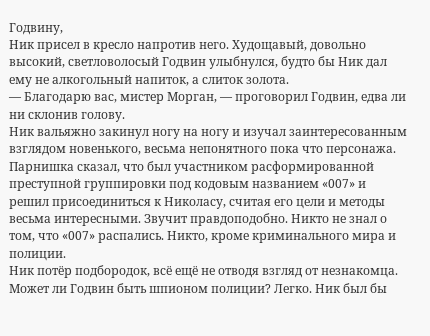Годвину,
Ник присел в кресло напротив него. Худощавый, довольно высокий, светловолосый Годвин улыбнулся, будто бы Ник дал ему не алкогольный напиток, а слиток золота.
— Благодарю вас, мистер Морган, — проговорил Годвин, едва ли ни склонив голову.
Ник вальяжно закинул ногу на ногу и изучал заинтересованным взглядом новенького, весьма непонятного пока что персонажа. Парнишка сказал, что был участником расформированной преступной группировки под кодовым названием «007» и решил присоединиться к Николасу, считая его цели и методы весьма интересными. Звучит правдоподобно. Никто не знал о том, что «007» распались. Никто, кроме криминального мира и полиции.
Ник потёр подбородок, всё ещё не отводя взгляд от незнакомца. Может ли Годвин быть шпионом полиции? Легко. Ник был бы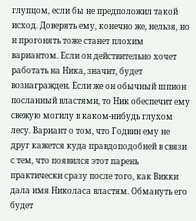глупцом, если бы не предположил такой исход. Доверять ему, конечно же, нельзя, но и прогонять тоже станет плохим вариантом. Если он действительно хочет работать на Ника, значит, будет вознагражден. Если же он обычный шпион посланный властями, то Ник обеспечит ему свежую могилу в каком-нибудь глухом лесу. Вариант о том, что Годвин ему не друг кажется куда правдоподобней в связи с тем, что появился этот парень практически сразу после того, как Викки дала имя Николаса властям. Обмануть его будет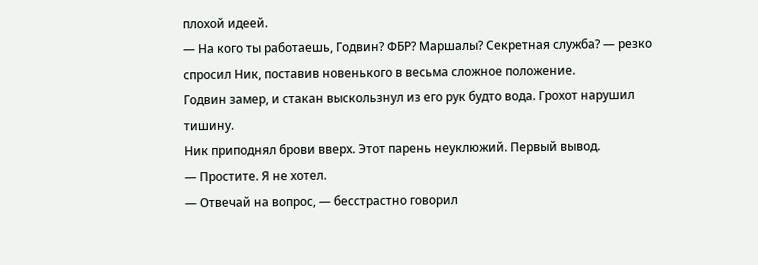плохой идеей.
— На кого ты работаешь, Годвин? ФБР? Маршалы? Секретная служба? — резко спросил Ник, поставив новенького в весьма сложное положение.
Годвин замер, и стакан выскользнул из его рук будто вода. Грохот нарушил тишину.
Ник приподнял брови вверх. Этот парень неуклюжий. Первый вывод.
— Простите. Я не хотел.
— Отвечай на вопрос, — бесстрастно говорил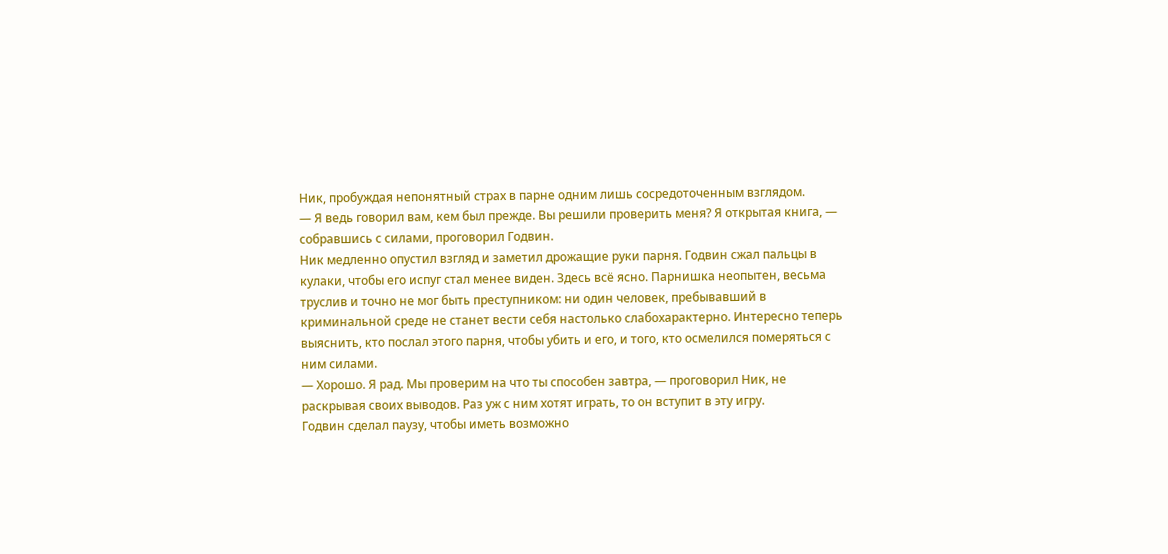Ник, пробуждая непонятный страх в парне одним лишь сосредоточенным взглядом.
— Я ведь говорил вам, кем был прежде. Вы решили проверить меня? Я открытая книга, — собравшись с силами, проговорил Годвин.
Ник медленно опустил взгляд и заметил дрожащие руки парня. Годвин сжал пальцы в кулаки, чтобы его испуг стал менее виден. Здесь всё ясно. Парнишка неопытен, весьма труслив и точно не мог быть преступником: ни один человек, пребывавший в криминальной среде не станет вести себя настолько слабохарактерно. Интересно теперь выяснить, кто послал этого парня, чтобы убить и его, и того, кто осмелился померяться с ним силами.
— Хорошо. Я рад. Мы проверим на что ты способен завтра, — проговорил Ник, не раскрывая своих выводов. Раз уж с ним хотят играть, то он вступит в эту игру.
Годвин сделал паузу, чтобы иметь возможно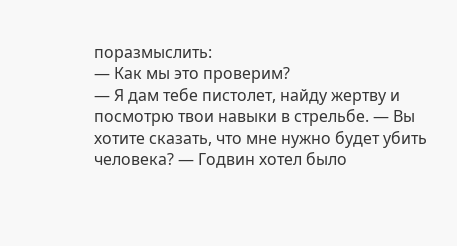поразмыслить:
— Как мы это проверим?
— Я дам тебе пистолет, найду жертву и посмотрю твои навыки в стрельбе. — Вы хотите сказать, что мне нужно будет убить человека? — Годвин хотел было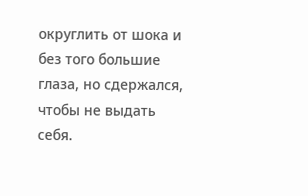округлить от шока и без того большие глаза, но сдержался, чтобы не выдать себя.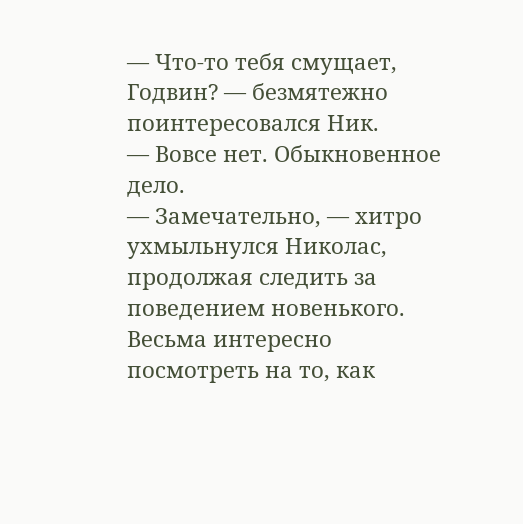— Что-то тебя смущает, Годвин? — безмятежно поинтересовался Ник.
— Вовсе нет. Обыкновенное дело.
— Замечательно, — хитро ухмыльнулся Николас, продолжая следить за поведением новенького. Весьма интересно посмотреть на то, как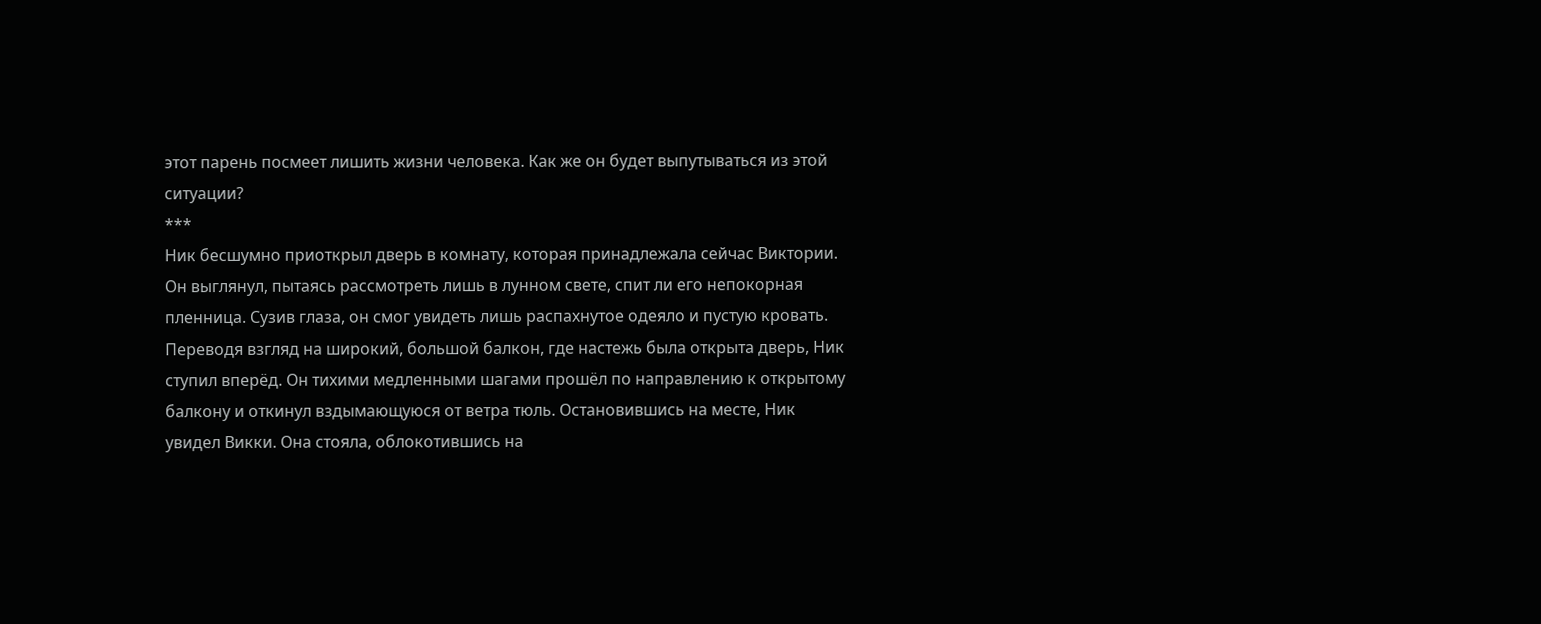этот парень посмеет лишить жизни человека. Как же он будет выпутываться из этой ситуации?
***
Ник бесшумно приоткрыл дверь в комнату, которая принадлежала сейчас Виктории. Он выглянул, пытаясь рассмотреть лишь в лунном свете, спит ли его непокорная пленница. Сузив глаза, он смог увидеть лишь распахнутое одеяло и пустую кровать.
Переводя взгляд на широкий, большой балкон, где настежь была открыта дверь, Ник ступил вперёд. Он тихими медленными шагами прошёл по направлению к открытому балкону и откинул вздымающуюся от ветра тюль. Остановившись на месте, Ник увидел Викки. Она стояла, облокотившись на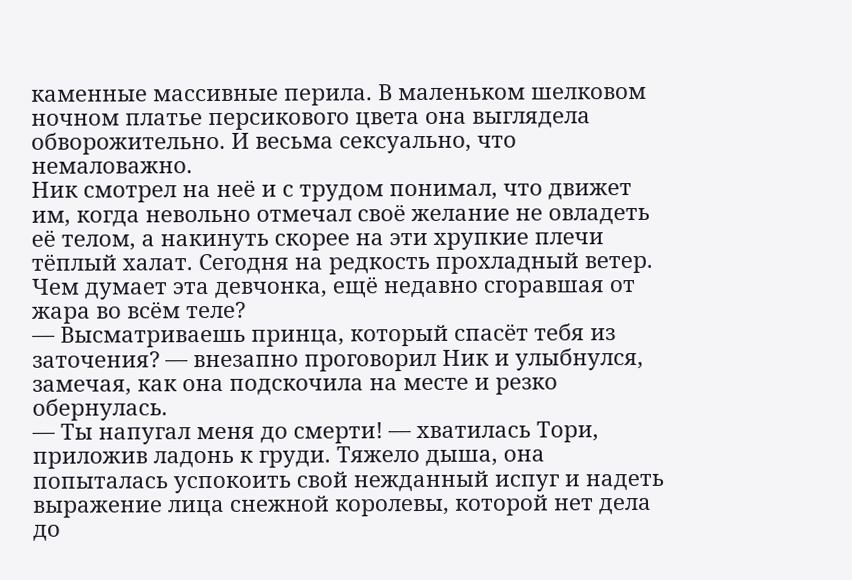каменные массивные перила. В маленьком шелковом ночном платье персикового цвета она выглядела обворожительно. И весьма сексуально, что немаловажно.
Ник смотрел на неё и с трудом понимал, что движет им, когда невольно отмечал своё желание не овладеть её телом, а накинуть скорее на эти хрупкие плечи тёплый халат. Сегодня на редкость прохладный ветер. Чем думает эта девчонка, ещё недавно сгоравшая от жара во всём теле?
— Высматриваешь принца, который спасёт тебя из заточения? — внезапно проговорил Ник и улыбнулся, замечая, как она подскочила на месте и резко обернулась.
— Ты напугал меня до смерти! — хватилась Тори, приложив ладонь к груди. Тяжело дыша, она попыталась успокоить свой нежданный испуг и надеть выражение лица снежной королевы, которой нет дела до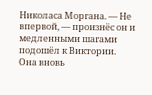Николаса Моргана. — Не впервой, — произнёс он и медленными шагами подошёл к Виктории. Она вновь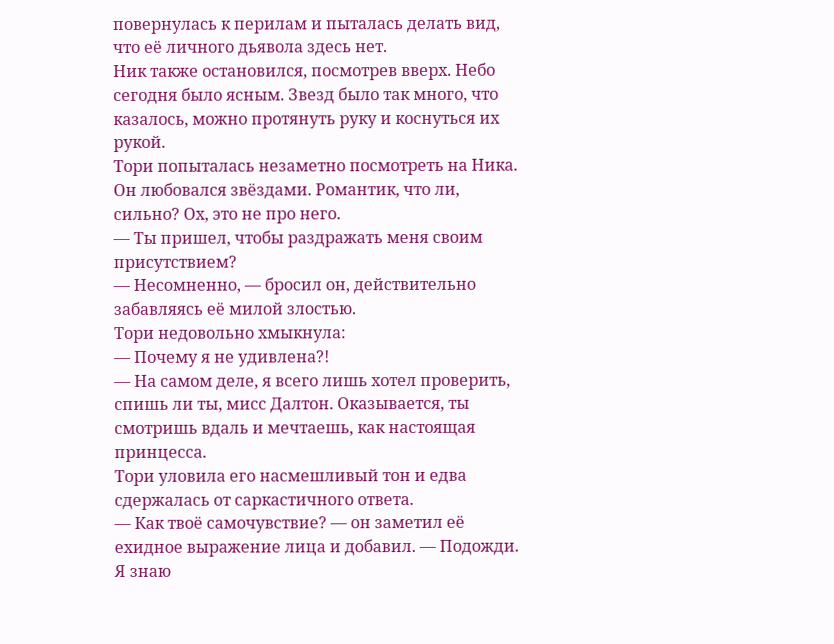повернулась к перилам и пыталась делать вид, что её личного дьявола здесь нет.
Ник также остановился, посмотрев вверх. Небо сегодня было ясным. Звезд было так много, что казалось, можно протянуть руку и коснуться их рукой.
Тори попыталась незаметно посмотреть на Ника. Он любовался звёздами. Романтик, что ли, сильно? Ох, это не про него.
— Ты пришел, чтобы раздражать меня своим присутствием?
— Несомненно, — бросил он, действительно забавляясь её милой злостью.
Тори недовольно хмыкнула:
— Почему я не удивлена?!
— На самом деле, я всего лишь хотел проверить, спишь ли ты, мисс Далтон. Оказывается, ты смотришь вдаль и мечтаешь, как настоящая принцесса.
Тори уловила его насмешливый тон и едва сдержалась от саркастичного ответа.
— Как твоё самочувствие? — он заметил её ехидное выражение лица и добавил. — Подожди. Я знаю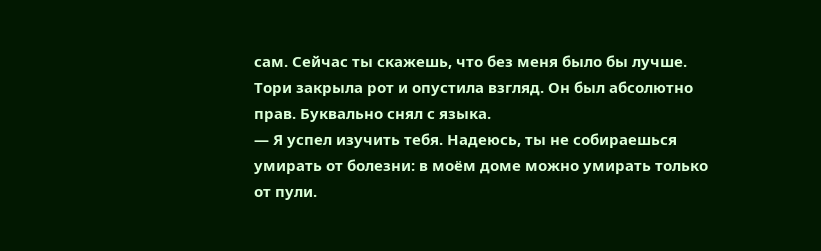сам. Сейчас ты скажешь, что без меня было бы лучше.
Тори закрыла рот и опустила взгляд. Он был абсолютно прав. Буквально снял с языка.
— Я успел изучить тебя. Надеюсь, ты не собираешься умирать от болезни: в моём доме можно умирать только от пули.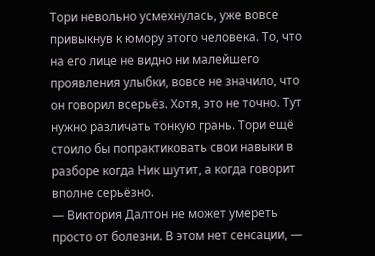Тори невольно усмехнулась, уже вовсе привыкнув к юмору этого человека. То, что на его лице не видно ни малейшего проявления улыбки, вовсе не значило, что он говорил всерьёз. Хотя, это не точно. Тут нужно различать тонкую грань. Тори ещё стоило бы попрактиковать свои навыки в разборе когда Ник шутит, а когда говорит вполне серьёзно.
— Виктория Далтон не может умереть просто от болезни. В этом нет сенсации, —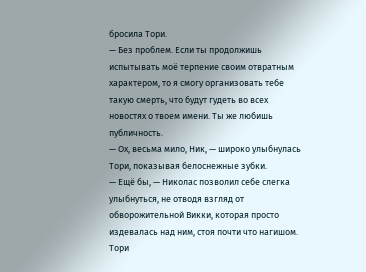бросила Тори.
— Без проблем. Если ты продолжишь испытывать моё терпение своим отвратным характером, то я смогу организовать тебе такую смерть, что будут гудеть во всех новостях о твоем имени. Ты же любишь публичность.
— Ох, весьма мило, Ник, — широко улыбнулась Тори, показывая белоснежные зубки.
— Ещё бы, — Николас позволил себе слегка улыбнуться, не отводя взгляд от обворожительной Викки, которая просто издевалась над ним, стоя почти что нагишом.
Тори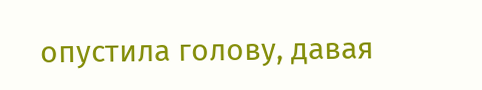опустила голову, давая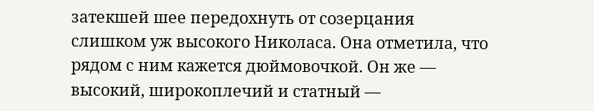затекшей шее передохнуть от созерцания слишком уж высокого Николаса. Она отметила, что рядом с ним кажется дюймовочкой. Он же — высокий, широкоплечий и статный —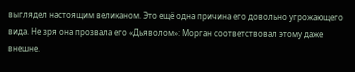выглядел настоящим великаном. Это ещё одна причина его довольно угрожающего вида. Не зря она прозвала его «Дьяволом»: Морган соответствовал этому даже внешне.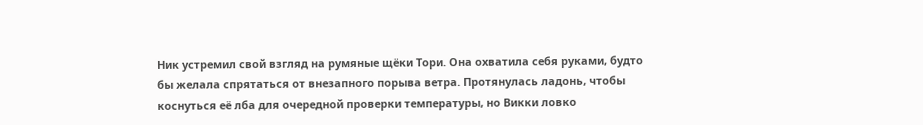Ник устремил свой взгляд на румяные щёки Тори. Она охватила себя руками, будто бы желала спрятаться от внезапного порыва ветра. Протянулась ладонь, чтобы коснуться её лба для очередной проверки температуры, но Викки ловко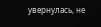увернулась, не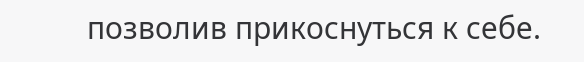позволив прикоснуться к себе.